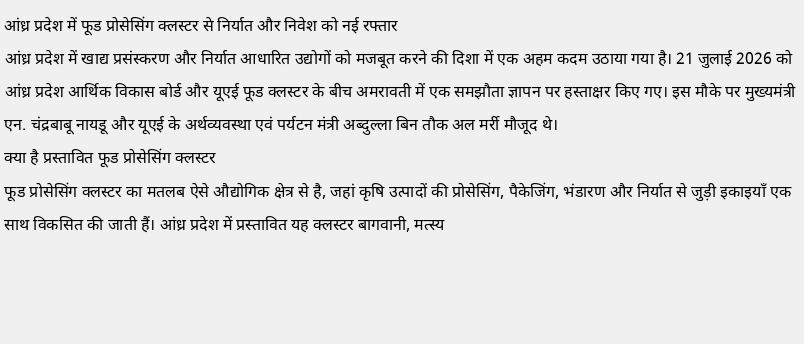आंध्र प्रदेश में फूड प्रोसेसिंग क्लस्टर से निर्यात और निवेश को नई रफ्तार
आंध्र प्रदेश में खाद्य प्रसंस्करण और निर्यात आधारित उद्योगों को मजबूत करने की दिशा में एक अहम कदम उठाया गया है। 21 जुलाई 2026 को आंध्र प्रदेश आर्थिक विकास बोर्ड और यूएई फूड क्लस्टर के बीच अमरावती में एक समझौता ज्ञापन पर हस्ताक्षर किए गए। इस मौके पर मुख्यमंत्री एन. चंद्रबाबू नायडू और यूएई के अर्थव्यवस्था एवं पर्यटन मंत्री अब्दुल्ला बिन तौक अल मर्री मौजूद थे।
क्या है प्रस्तावित फूड प्रोसेसिंग क्लस्टर
फूड प्रोसेसिंग क्लस्टर का मतलब ऐसे औद्योगिक क्षेत्र से है, जहां कृषि उत्पादों की प्रोसेसिंग, पैकेजिंग, भंडारण और निर्यात से जुड़ी इकाइयाँ एक साथ विकसित की जाती हैं। आंध्र प्रदेश में प्रस्तावित यह क्लस्टर बागवानी, मत्स्य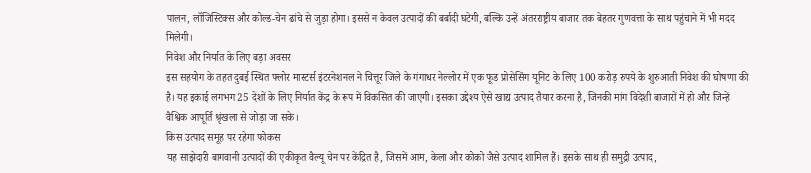पालन, लॉजिस्टिक्स और कोल्ड-चेन ढांचे से जुड़ा होगा। इससे न केवल उत्पादों की बर्बादी घटेगी, बल्कि उन्हें अंतरराष्ट्रीय बाजार तक बेहतर गुणवत्ता के साथ पहुंचाने में भी मदद मिलेगी।
निवेश और निर्यात के लिए बड़ा अवसर
इस सहयोग के तहत दुबई स्थित फ्लोर मास्टर्स इंटरनेशनल ने चित्तूर जिले के गंगाधर नेल्लोर में एक फूड प्रोसेसिंग यूनिट के लिए 100 करोड़ रुपये के शुरुआती निवेश की घोषणा की है। यह इकाई लगभग 25 देशों के लिए निर्यात केंद्र के रूप में विकसित की जाएगी। इसका उद्देश्य ऐसे खाद्य उत्पाद तैयार करना है, जिनकी मांग विदेशी बाजारों में हो और जिन्हें वैश्विक आपूर्ति श्रृंखला से जोड़ा जा सके।
किस उत्पाद समूह पर रहेगा फोकस
यह साझेदारी बागवानी उत्पादों की एकीकृत वैल्यू चेन पर केंद्रित है, जिसमें आम, केला और कोको जैसे उत्पाद शामिल हैं। इसके साथ ही समुद्री उत्पाद,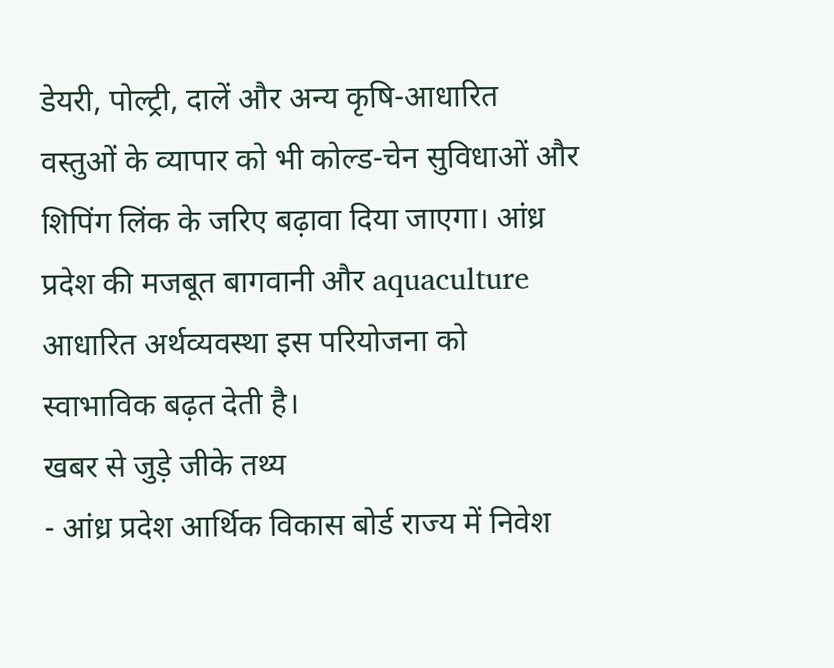डेयरी, पोल्ट्री, दालें और अन्य कृषि-आधारित वस्तुओं के व्यापार को भी कोल्ड-चेन सुविधाओं और शिपिंग लिंक के जरिए बढ़ावा दिया जाएगा। आंध्र प्रदेश की मजबूत बागवानी और aquaculture आधारित अर्थव्यवस्था इस परियोजना को स्वाभाविक बढ़त देती है।
खबर से जुड़े जीके तथ्य
- आंध्र प्रदेश आर्थिक विकास बोर्ड राज्य में निवेश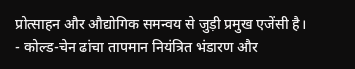प्रोत्साहन और औद्योगिक समन्वय से जुड़ी प्रमुख एजेंसी है।
- कोल्ड-चेन ढांचा तापमान नियंत्रित भंडारण और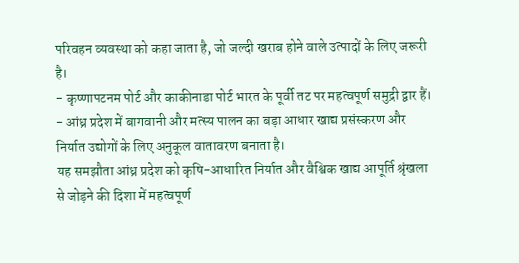परिवहन व्यवस्था को कहा जाता है, जो जल्दी खराब होने वाले उत्पादों के लिए जरूरी है।
- कृष्णापटनम पोर्ट और काकीनाडा पोर्ट भारत के पूर्वी तट पर महत्वपूर्ण समुद्री द्वार हैं।
- आंध्र प्रदेश में बागवानी और मत्स्य पालन का बड़ा आधार खाद्य प्रसंस्करण और निर्यात उद्योगों के लिए अनुकूल वातावरण बनाता है।
यह समझौता आंध्र प्रदेश को कृषि-आधारित निर्यात और वैश्विक खाद्य आपूर्ति श्रृंखला से जोड़ने की दिशा में महत्वपूर्ण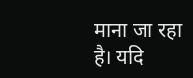माना जा रहा है। यदि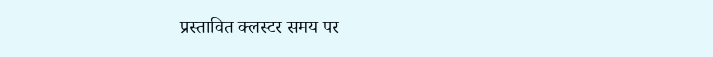प्रस्तावित क्लस्टर समय पर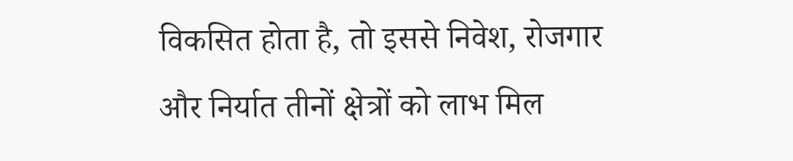विकसित होता है, तो इससे निवेश, रोजगार और निर्यात तीनों क्षेत्रों को लाभ मिल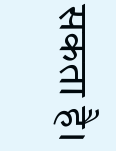सकता है।